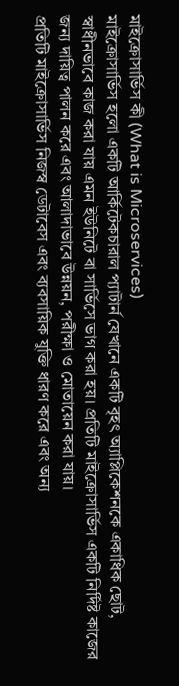মাইক্রোসার্ভিস কী (What is Microservices)
মাইক্রোসার্ভিস হলো একটি আর্কিটেকচারাল প্যাটার্ন যেখানে একটি বৃহৎ অ্যাপ্লিকেশনকে একাধিক ছোট, স্বাধীনভাবে কাজ করা যায় এমন ইউনিটে বা সার্ভিসে ভাগ করা হয়। প্রতিটি মাইক্রোসার্ভিস একটি নির্দিষ্ট কাজের জন্য দায়িত্ব পালন করে এবং আলাদাভাবে উন্নয়ন, পরীক্ষা ও মোতায়েন করা যায়।
প্রতিটি মাইক্রোসার্ভিস নিজস্ব ডেটাবেস এবং ব্যবসায়িক যুক্তি ধারণ করে এবং অন্য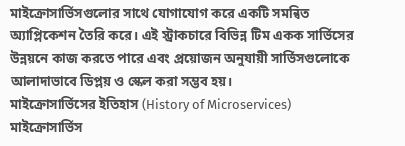মাইক্রোসার্ভিসগুলোর সাথে যোগাযোগ করে একটি সমন্বিত অ্যাপ্লিকেশন তৈরি করে। এই স্ট্রাকচারে বিভিন্ন টিম একক সার্ভিসের উন্নয়নে কাজ করতে পারে এবং প্রয়োজন অনুযায়ী সার্ভিসগুলোকে আলাদাভাবে ডিপ্লয় ও স্কেল করা সম্ভব হয়।
মাইক্রোসার্ভিসের ইতিহাস (History of Microservices)
মাইক্রোসার্ভিস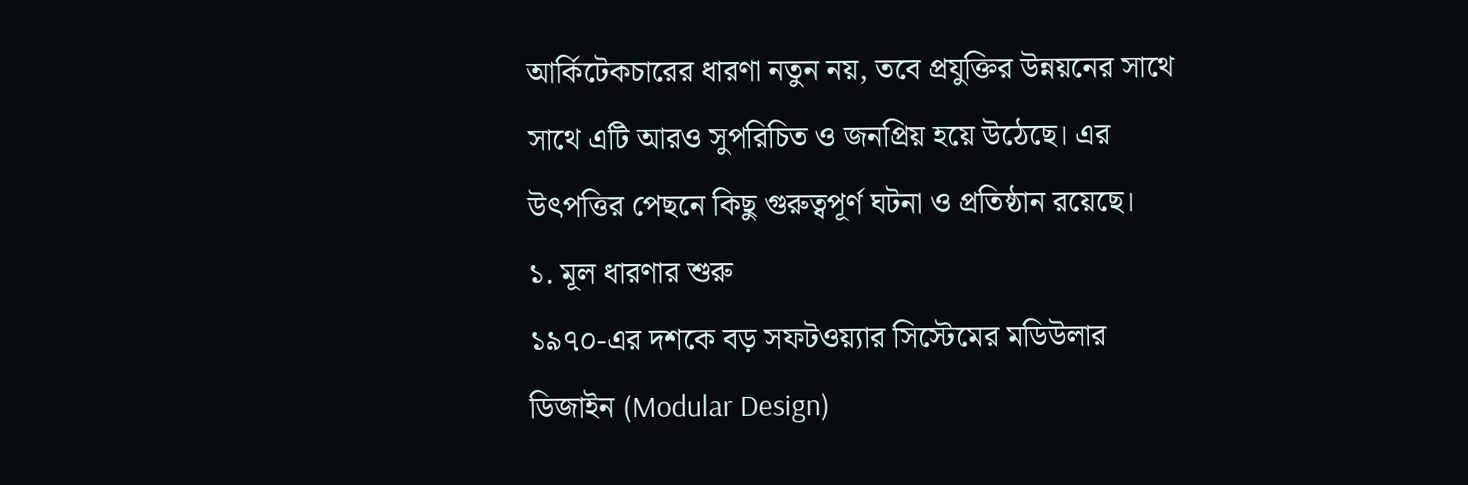আর্কিটেকচারের ধারণা নতুন নয়, তবে প্রযুক্তির উন্নয়নের সাথে সাথে এটি আরও সুপরিচিত ও জনপ্রিয় হয়ে উঠেছে। এর উৎপত্তির পেছনে কিছু গুরুত্বপূর্ণ ঘটনা ও প্রতিষ্ঠান রয়েছে।
১. মূল ধারণার শুরু
১৯৭০-এর দশকে বড় সফটওয়্যার সিস্টেমের মডিউলার ডিজাইন (Modular Design)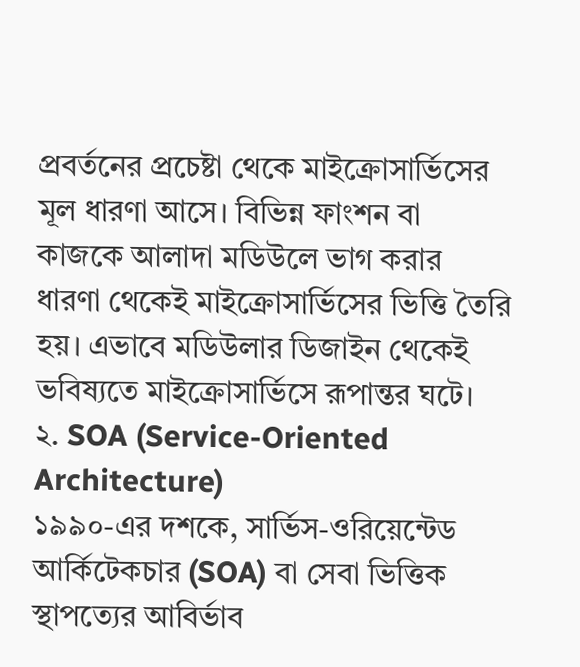প্রবর্তনের প্রচেষ্টা থেকে মাইক্রোসার্ভিসের মূল ধারণা আসে। বিভিন্ন ফাংশন বা কাজকে আলাদা মডিউলে ভাগ করার ধারণা থেকেই মাইক্রোসার্ভিসের ভিত্তি তৈরি হয়। এভাবে মডিউলার ডিজাইন থেকেই ভবিষ্যতে মাইক্রোসার্ভিসে রূপান্তর ঘটে।
২. SOA (Service-Oriented Architecture)
১৯৯০-এর দশকে, সার্ভিস-ওরিয়েন্টেড আর্কিটেকচার (SOA) বা সেবা ভিত্তিক স্থাপত্যের আবির্ভাব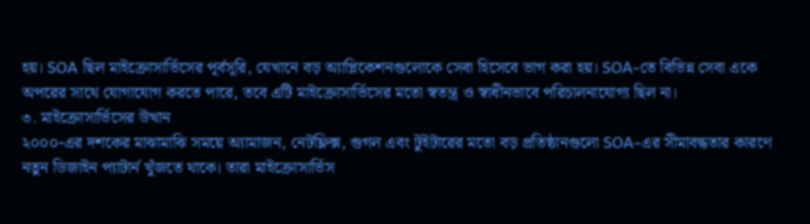হয়। SOA ছিল মাইক্রোসার্ভিসের পূর্বসূরি, যেখানে বড় অ্যাপ্লিকেশনগুলোকে সেবা হিসেবে ভাগ করা হয়। SOA-তে বিভিন্ন সেবা একে অপরের সাথে যোগাযোগ করতে পারে, তবে এটি মাইক্রোসার্ভিসের মতো স্বতন্ত্র ও স্বাধীনভাবে পরিচালনাযোগ্য ছিল না।
৩. মাইক্রোসার্ভিসের উত্থান
২০০০-এর দশকের মাঝামাঝি সময়ে অ্যামাজন, নেটফ্লিক্স, গুগল এবং টুইটারের মতো বড় প্রতিষ্ঠানগুলো SOA-এর সীমাবদ্ধতার কারণে নতুন ডিজাইন প্যাটার্ন খুঁজতে থাকে। তারা মাইক্রোসার্ভিস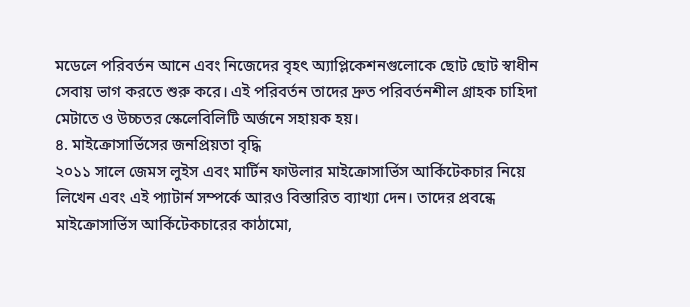মডেলে পরিবর্তন আনে এবং নিজেদের বৃহৎ অ্যাপ্লিকেশনগুলোকে ছোট ছোট স্বাধীন সেবায় ভাগ করতে শুরু করে। এই পরিবর্তন তাদের দ্রুত পরিবর্তনশীল গ্রাহক চাহিদা মেটাতে ও উচ্চতর স্কেলেবিলিটি অর্জনে সহায়ক হয়।
৪. মাইক্রোসার্ভিসের জনপ্রিয়তা বৃদ্ধি
২০১১ সালে জেমস লুইস এবং মার্টিন ফাউলার মাইক্রোসার্ভিস আর্কিটেকচার নিয়ে লিখেন এবং এই প্যাটার্ন সম্পর্কে আরও বিস্তারিত ব্যাখ্যা দেন। তাদের প্রবন্ধে মাইক্রোসার্ভিস আর্কিটেকচারের কাঠামো,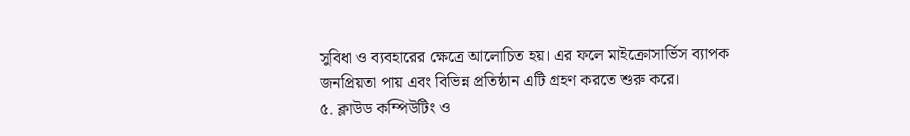সুবিধা ও ব্যবহারের ক্ষেত্রে আলোচিত হয়। এর ফলে মাইক্রোসার্ভিস ব্যাপক জনপ্রিয়তা পায় এবং বিভিন্ন প্রতিষ্ঠান এটি গ্রহণ করতে শুরু করে।
৫. ক্লাউড কম্পিউটিং ও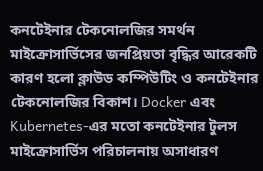কনটেইনার টেকনোলজির সমর্থন
মাইক্রোসার্ভিসের জনপ্রিয়তা বৃদ্ধির আরেকটি কারণ হলো ক্লাউড কম্পিউটিং ও কনটেইনার টেকনোলজির বিকাশ। Docker এবং Kubernetes-এর মতো কনটেইনার টুলস মাইক্রোসার্ভিস পরিচালনায় অসাধারণ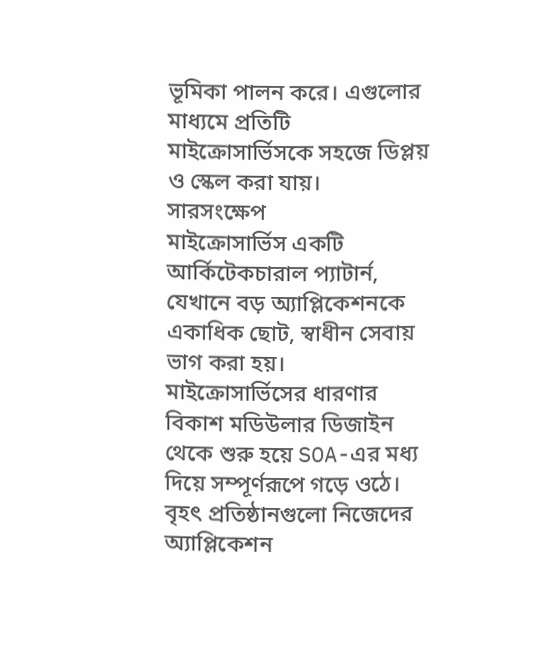ভূমিকা পালন করে। এগুলোর মাধ্যমে প্রতিটি মাইক্রোসার্ভিসকে সহজে ডিপ্লয় ও স্কেল করা যায়।
সারসংক্ষেপ
মাইক্রোসার্ভিস একটি আর্কিটেকচারাল প্যাটার্ন, যেখানে বড় অ্যাপ্লিকেশনকে একাধিক ছোট, স্বাধীন সেবায় ভাগ করা হয়। মাইক্রোসার্ভিসের ধারণার বিকাশ মডিউলার ডিজাইন থেকে শুরু হয়ে SOA-এর মধ্য দিয়ে সম্পূর্ণরূপে গড়ে ওঠে। বৃহৎ প্রতিষ্ঠানগুলো নিজেদের অ্যাপ্লিকেশন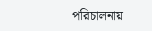পরিচালনায়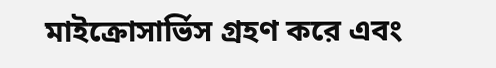মাইক্রোসার্ভিস গ্রহণ করে এবং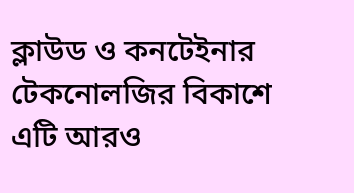ক্লাউড ও কনটেইনার টেকনোলজির বিকাশে এটি আরও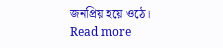জনপ্রিয় হয়ে ওঠে।
Read more